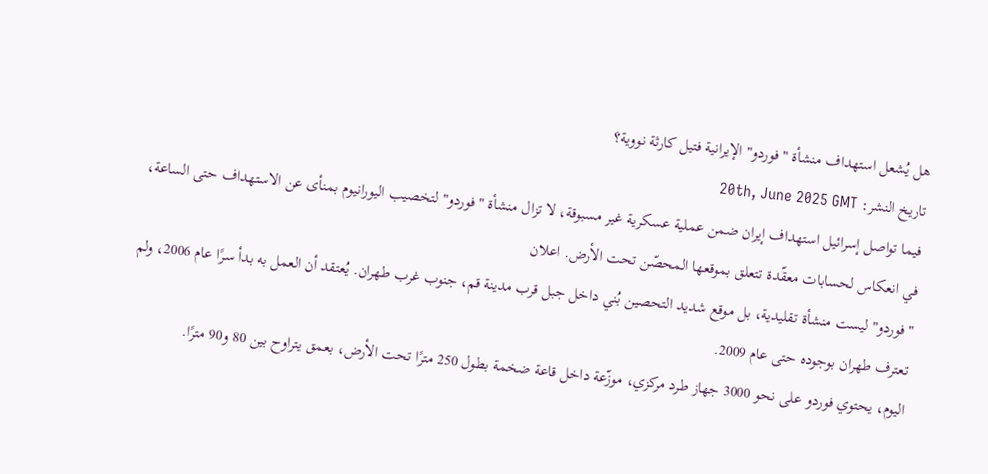هل يُشعل استهداف منشأة "فوردو" الإيرانية فتيل كارثة نووية؟
تاريخ النشر: 20th, June 2025 GMT
فيما تواصل إسرائيل استهداف إيران ضمن عملية عسكرية غير مسبوقة، لا تزال منشأة "فوردو" لتخصيب اليورانيوم بمنأى عن الاستهداف حتى الساعة، في انعكاس لحسابات معقّدة تتعلق بموقعها المحصّن تحت الأرض. اعلان
"فوردو" ليست منشأة تقليدية، بل موقع شديد التحصين بُني داخل جبل قرب مدينة قم، جنوب غرب طهران. يُعتقد أن العمل به بدأ سرًا عام 2006، ولم تعترف طهران بوجوده حتى عام 2009.
اليوم، يحتوي فوردو على نحو 3000 جهاز طرد مركزي، موزّعة داخل قاعة ضخمة بطول 250 مترًا تحت الأرض، بعمق يتراوح بين 80 و90 مترًا.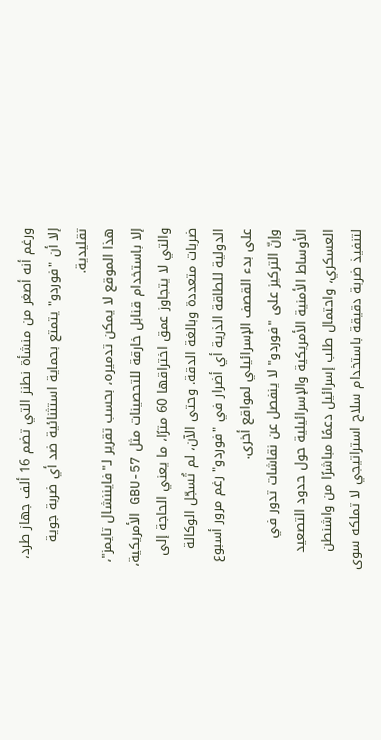ورغم أنه أصغر من منشأة نطنز التي تضم 16 ألف جهاز طرد، إلا أن "فوردو" يتمتع بحماية استثنائية ضد أي ضربة جوية تقليدية.
هذا الموقع لا يمكن تدميره، بحسب تقرير لـ"فايننشال تايمز"، إلا باستخدام قنابل خارقة للتحصينات مثل GBU-57 الأمريكية، والتي لا يتجاوز عمق اختراقها 60 مترًا، ما يعني الحاجة إلى ضربات متعددة وبالغة الدقة. وحتى الآن، لم تُسجّل الوكالة الدولية للطاقة الذرية أي أضرار في "فوردو" رغم مرور أسبوع على بدء القصف الإسرائيلي لمواقع أخرى.
وإنّ التركيز على "فوردو" لا ينفصل عن نقاشات تدور في الأوساط الأمنية الأمريكية والإسرائيلية حول حدود التصعيد العسكري، واحتمال طلب إسرائيل دعمًا مباشرًا من واشنطن لتنفيذ ضربة دقيقة باستخدام سلاح استراتيجي لا تملكه سوى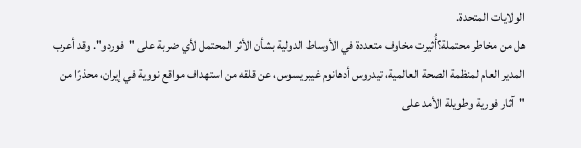الولايات المتحدة.
هل من مخاطر محتملة؟أُثيرت مخاوف متعددة في الأوساط الدولية بشأن الأثر المحتمل لأي ضربة على "فوردو". وقد أعرب المدير العام لمنظمة الصحة العالمية، تيدروس أدهانوم غيبريسوس، عن قلقه من استهداف مواقع نووية في إيران، محذرًا من "آثار فورية وطويلة الأمد على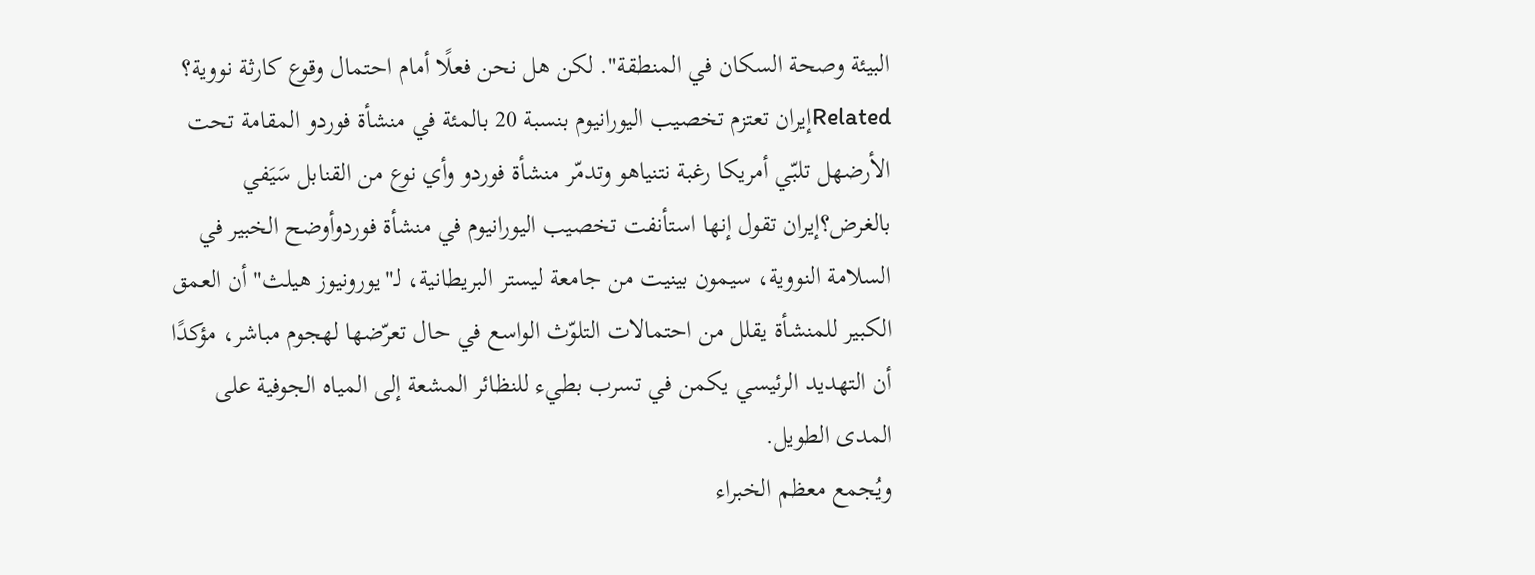البيئة وصحة السكان في المنطقة". لكن هل نحن فعلًا أمام احتمال وقوع كارثة نووية؟
Relatedإيران تعتزم تخصيب اليورانيوم بنسبة 20 بالمئة في منشأة فوردو المقامة تحت الأرضهل تلبّي أمريكا رغبة نتنياهو وتدمّر منشأة فوردو وأي نوع من القنابل سَيَفي بالغرض؟إيران تقول إنها استأنفت تخصيب اليورانيوم في منشأة فوردوأوضح الخبير في السلامة النووية، سيمون بينيت من جامعة ليستر البريطانية، لـ"يورونيوز هيلث" أن العمق الكبير للمنشأة يقلل من احتمالات التلوّث الواسع في حال تعرّضها لهجوم مباشر، مؤكدًا أن التهديد الرئيسي يكمن في تسرب بطيء للنظائر المشعة إلى المياه الجوفية على المدى الطويل.
ويُجمع معظم الخبراء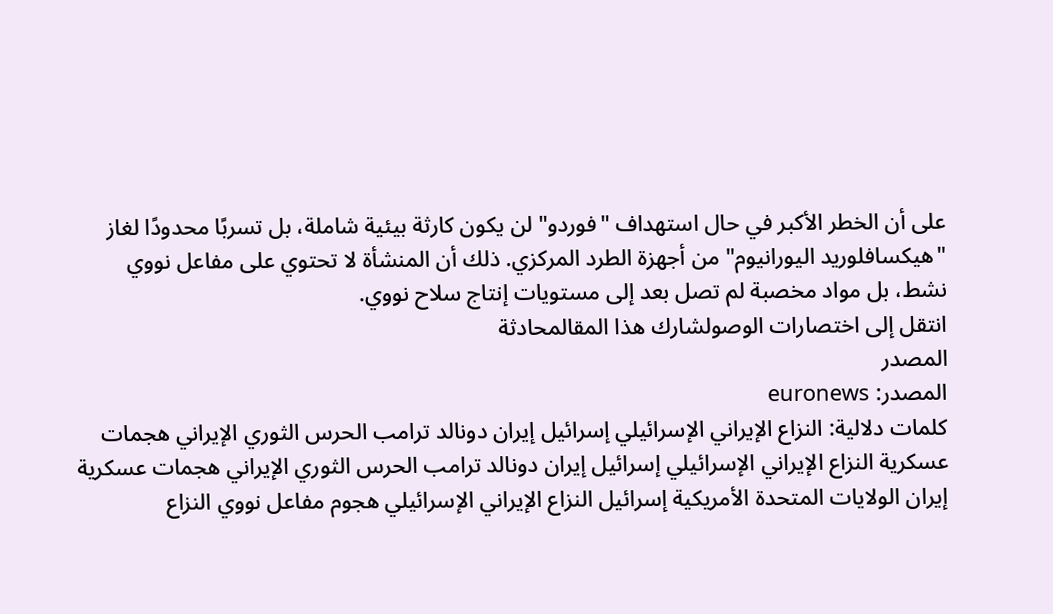على أن الخطر الأكبر في حال استهداف "فوردو" لن يكون كارثة بيئية شاملة، بل تسربًا محدودًا لغاز "هيكسافلوريد اليورانيوم" من أجهزة الطرد المركزي. ذلك أن المنشأة لا تحتوي على مفاعل نووي نشط، بل مواد مخصبة لم تصل بعد إلى مستويات إنتاج سلاح نووي.
انتقل إلى اختصارات الوصولشارك هذا المقالمحادثة
المصدر
المصدر: euronews
كلمات دلالية: النزاع الإيراني الإسرائيلي إسرائيل إيران دونالد ترامب الحرس الثوري الإيراني هجمات عسكرية النزاع الإيراني الإسرائيلي إسرائيل إيران دونالد ترامب الحرس الثوري الإيراني هجمات عسكرية إيران الولايات المتحدة الأمريكية إسرائيل النزاع الإيراني الإسرائيلي هجوم مفاعل نووي النزاع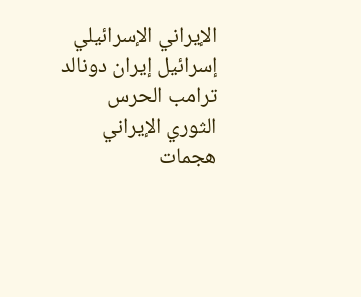الإيراني الإسرائيلي إسرائيل إيران دونالد ترامب الحرس الثوري الإيراني هجمات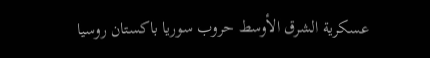عسكرية الشرق الأوسط حروب سوريا باكستان روسيا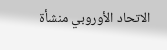الاتحاد الأوروبي منشأة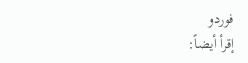فوردو
إقرأ أيضاً: